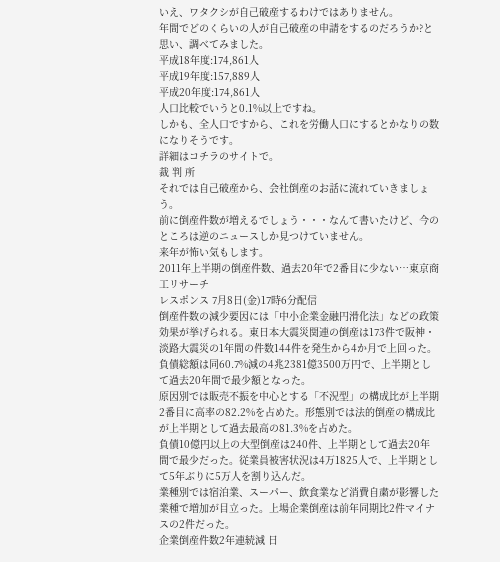いえ、ワタクシが自己破産するわけではありません。
年間でどのくらいの人が自己破産の申請をするのだろうか?と思い、調べてみました。
平成18年度:174,861人
平成19年度:157,889人
平成20年度:174,861人
人口比較でいうと0.1%以上ですね。
しかも、全人口ですから、これを労働人口にするとかなりの数になりそうです。
詳細はコチラのサイトで。
裁 判 所
それでは自己破産から、会社倒産のお話に流れていきましょう。
前に倒産件数が増えるでしょう・・・なんて書いたけど、今のところは逆のニュースしか見つけていません。
来年が怖い気もします。
2011年上半期の倒産件数、過去20年で2番目に少ない…東京商工リサーチ
レスポンス 7月8日(金)17時6分配信
倒産件数の減少要因には「中小企業金融円滑化法」などの政策効果が挙げられる。東日本大震災関連の倒産は173件で阪神・淡路大震災の1年間の件数144件を発生から4か月で上回った。
負債総額は同60.7%減の4兆2381億3500万円で、上半期として過去20年間で最少額となった。
原因別では販売不振を中心とする「不況型」の構成比が上半期2番目に高率の82.2%を占めた。形態別では法的倒産の構成比が上半期として過去最高の81.3%を占めた。
負債10億円以上の大型倒産は240件、上半期として過去20年間で最少だった。従業員被害状況は4万1825人で、上半期として5年ぶりに5万人を割り込んだ。
業種別では宿泊業、スーパー、飲食業など消費自粛が影響した業種で増加が目立った。上場企業倒産は前年同期比2件マイナスの2件だった。
企業倒産件数2年連続減 日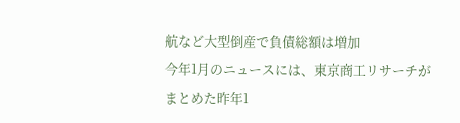航など大型倒産で負債総額は増加
今年1月のニュースには、東京商工リサーチがまとめた昨年1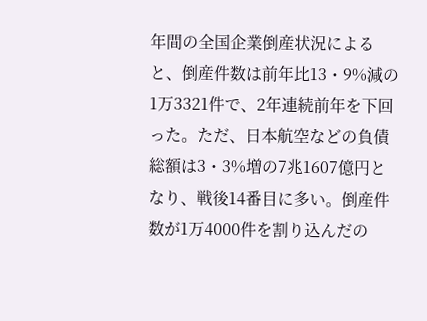年間の全国企業倒産状況によると、倒産件数は前年比13・9%減の1万3321件で、2年連続前年を下回った。ただ、日本航空などの負債総額は3・3%増の7兆1607億円となり、戦後14番目に多い。倒産件数が1万4000件を割り込んだの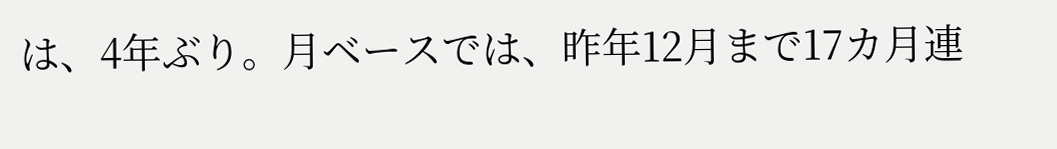は、4年ぶり。月ベースでは、昨年12月まで17カ月連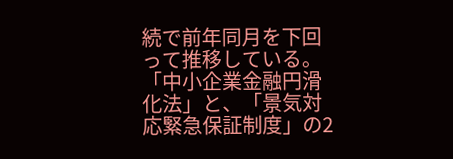続で前年同月を下回って推移している。「中小企業金融円滑化法」と、「景気対応緊急保証制度」の2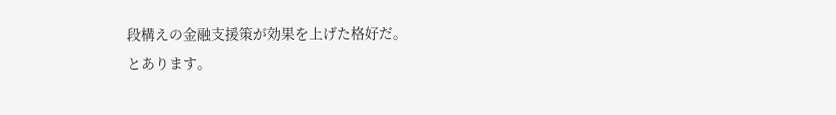段構えの金融支援策が効果を上げた格好だ。
とあります。